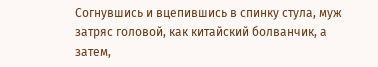Согнувшись и вцепившись в спинку стула, муж затряс головой, как китайский болванчик, а затем,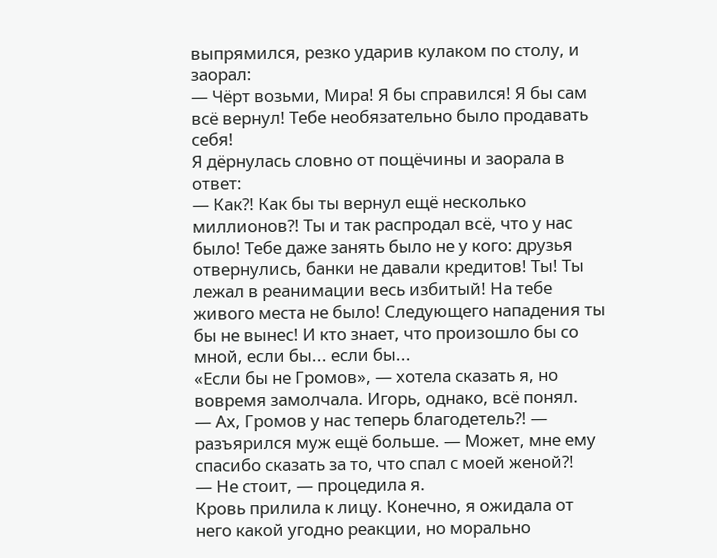выпрямился, резко ударив кулаком по столу, и заорал:
— Чёрт возьми, Мира! Я бы справился! Я бы сам всё вернул! Тебе необязательно было продавать себя!
Я дёрнулась словно от пощёчины и заорала в ответ:
— Как?! Как бы ты вернул ещё несколько миллионов?! Ты и так распродал всё, что у нас было! Тебе даже занять было не у кого: друзья отвернулись, банки не давали кредитов! Ты! Ты лежал в реанимации весь избитый! На тебе живого места не было! Следующего нападения ты бы не вынес! И кто знает, что произошло бы со мной, если бы... если бы...
«Если бы не Громов», — хотела сказать я, но вовремя замолчала. Игорь, однако, всё понял.
— Ах, Громов у нас теперь благодетель?! — разъярился муж ещё больше. — Может, мне ему спасибо сказать за то, что спал с моей женой?!
— Не стоит, — процедила я.
Кровь прилила к лицу. Конечно, я ожидала от него какой угодно реакции, но морально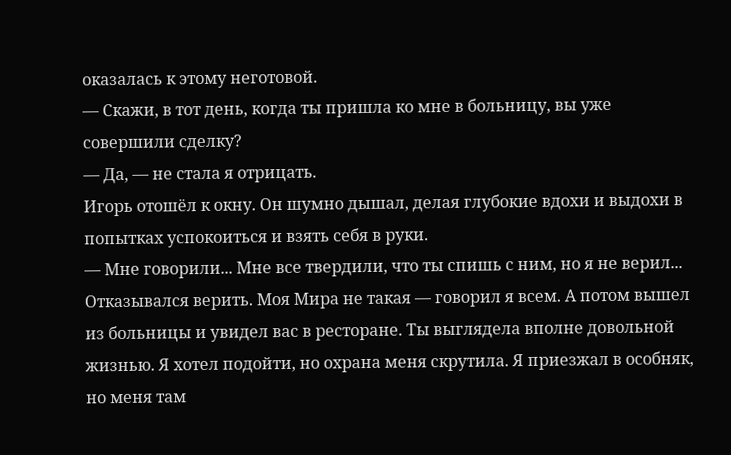оказалась к этому неготовой.
— Скажи, в тот день, когда ты пришла ко мне в больницу, вы уже совершили сделку?
— Да, — не стала я отрицать.
Игорь отошёл к окну. Он шумно дышал, делая глубокие вдохи и выдохи в попытках успокоиться и взять себя в руки.
— Мне говорили... Мне все твердили, что ты спишь с ним, но я не верил... Отказывался верить. Моя Мира не такая — говорил я всем. А потом вышел из больницы и увидел вас в ресторане. Ты выглядела вполне довольной жизнью. Я хотел подойти, но охрана меня скрутила. Я приезжал в особняк, но меня там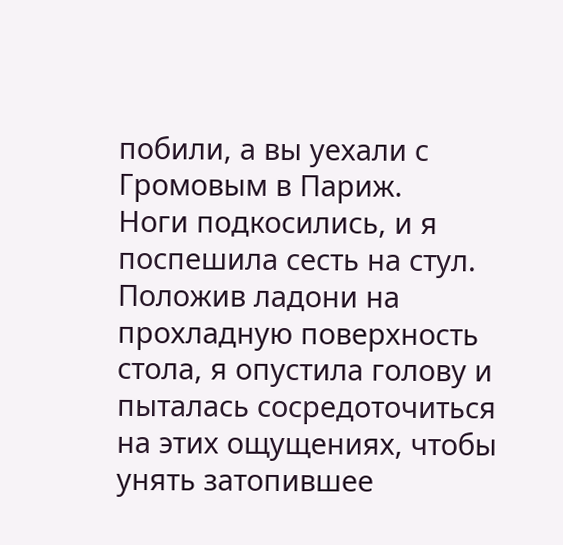побили, а вы уехали с Громовым в Париж.
Ноги подкосились, и я поспешила сесть на стул. Положив ладони на прохладную поверхность стола, я опустила голову и пыталась сосредоточиться на этих ощущениях, чтобы унять затопившее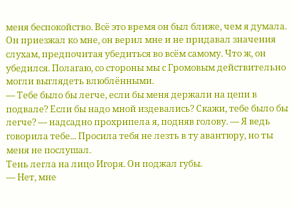меня беспокойство. Всё это время он был ближе, чем я думала. Он приезжал ко мне, он верил мне и не придавал значения слухам, предпочитая убедиться во всём самому. Что ж, он убедился. Полагаю, со стороны мы с Громовым действительно могли выглядеть влюблёнными.
— Тебе было бы легче, если бы меня держали на цепи в подвале? Если бы надо мной издевались? Скажи, тебе было бы легче? — надсадно прохрипела я, подняв голову. — Я ведь говорила тебе... Просила тебя не лезть в ту авантюру, но ты меня не послушал.
Тень легла на лицо Игоря. Он поджал губы.
— Нет, мне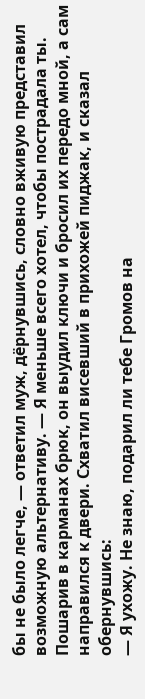бы не было легче, — ответил муж, дёрнувшись, словно вживую представил возможную альтернативу. — Я меньше всего хотел, чтобы пострадала ты.
Пошарив в карманах брюк, он выудил ключи и бросил их передо мной, а сам направился к двери. Схватил висевший в прихожей пиджак, и сказал обернувшись:
— Я ухожу. Не знаю, подарил ли тебе Громов на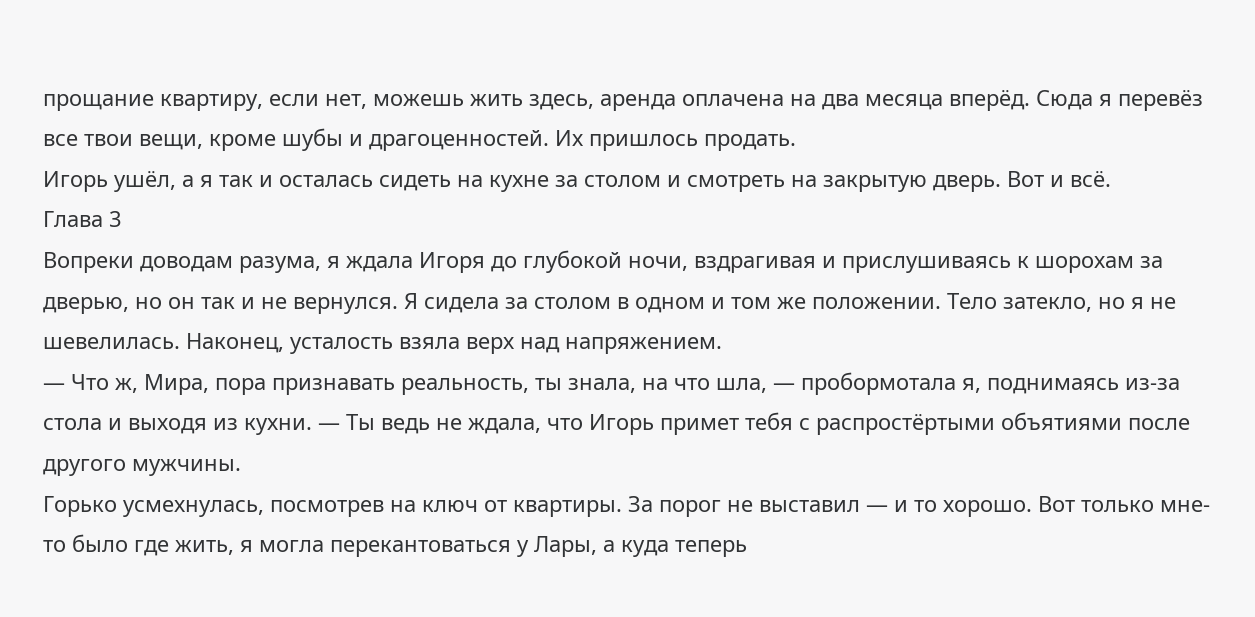прощание квартиру, если нет, можешь жить здесь, аренда оплачена на два месяца вперёд. Сюда я перевёз все твои вещи, кроме шубы и драгоценностей. Их пришлось продать.
Игорь ушёл, а я так и осталась сидеть на кухне за столом и смотреть на закрытую дверь. Вот и всё.
Глава 3
Вопреки доводам разума, я ждала Игоря до глубокой ночи, вздрагивая и прислушиваясь к шорохам за дверью, но он так и не вернулся. Я сидела за столом в одном и том же положении. Тело затекло, но я не шевелилась. Наконец, усталость взяла верх над напряжением.
— Что ж, Мира, пора признавать реальность, ты знала, на что шла, — пробормотала я, поднимаясь из-за стола и выходя из кухни. — Ты ведь не ждала, что Игорь примет тебя с распростёртыми объятиями после другого мужчины.
Горько усмехнулась, посмотрев на ключ от квартиры. За порог не выставил — и то хорошо. Вот только мне-то было где жить, я могла перекантоваться у Лары, а куда теперь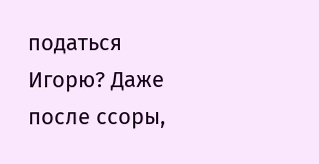податься Игорю? Даже после ссоры,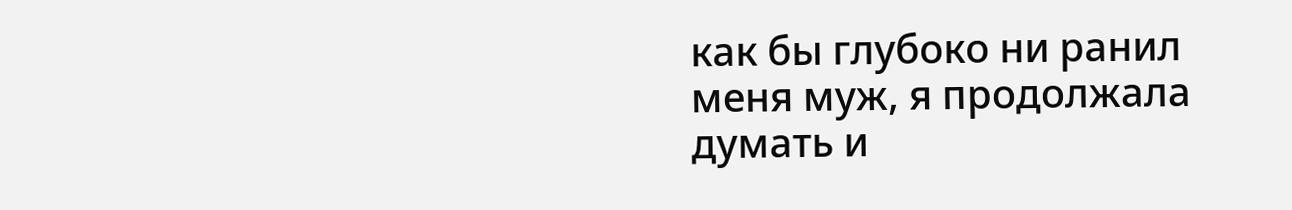как бы глубоко ни ранил меня муж, я продолжала думать и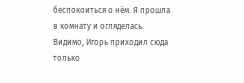беспокоиться о нём. Я прошла в комнату и огляделась. Видимо, Игорь приходил сюда только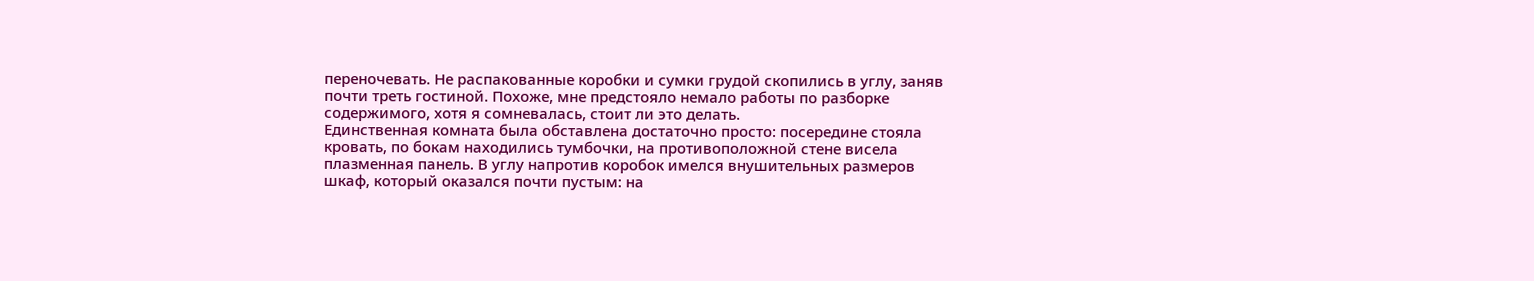переночевать. Не распакованные коробки и сумки грудой скопились в углу, заняв почти треть гостиной. Похоже, мне предстояло немало работы по разборке содержимого, хотя я сомневалась, стоит ли это делать.
Единственная комната была обставлена достаточно просто: посередине стояла кровать, по бокам находились тумбочки, на противоположной стене висела плазменная панель. В углу напротив коробок имелся внушительных размеров шкаф, который оказался почти пустым: на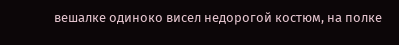вешалке одиноко висел недорогой костюм, на полке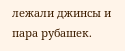лежали джинсы и пара рубашек.